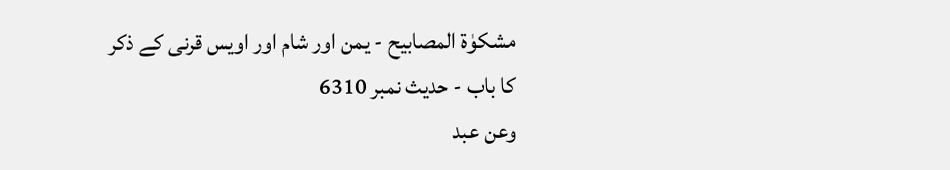مشکوٰۃ المصابیح - یمن اور شام اور اویس قرنی کے ذکر کا باب - حدیث نمبر 6310
وعن عبد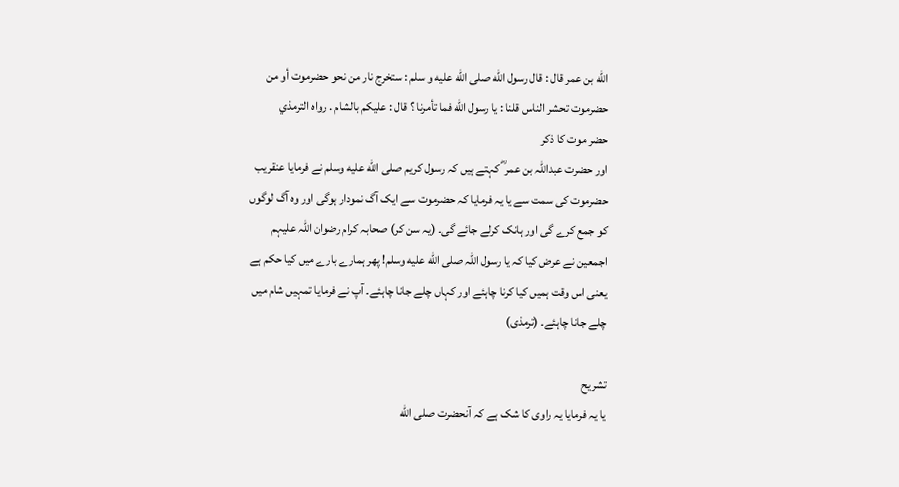الله بن عمر قال : قال رسول الله صلى الله عليه و سلم : ستخرج نار من نحو حضرموت أو من حضرموت تحشر الناس قلنا : يا رسول الله فما تأمرنا ؟ قال : عليكم بالشام . رواه الترمذي
حضر موت کا ذکر
اور حضرت عبداللہ بن عمر ؓ کہتے ہیں کہ رسول کریم صلى الله عليه وسلم نے فرمایا عنقریب حضرموت کی سمت سے یا یہ فرمایا کہ حضرموت سے ایک آگ نمودار ہوگی اور وہ آگ لوگوں کو جمع کرے گی اور ہانک کرلے جائے گی۔ (یہ سن کر) صحابہ کرام رضوان اللہ علیہم اجمعین نے عرض کیا کہ یا رسول اللہ صلى الله عليه وسلم! پھر ہمارے بارے میں کیا حکم ہے یعنی اس وقت ہمیں کیا کرنا چاہئے اور کہاں چلے جانا چاہئے۔ آپ نے فرمایا تمہیں شام میں چلے جانا چاہئے۔ (ترمذی)

تشریح
یا یہ فرمایا یہ راوی کا شک ہے کہ آنحضرت صلى الله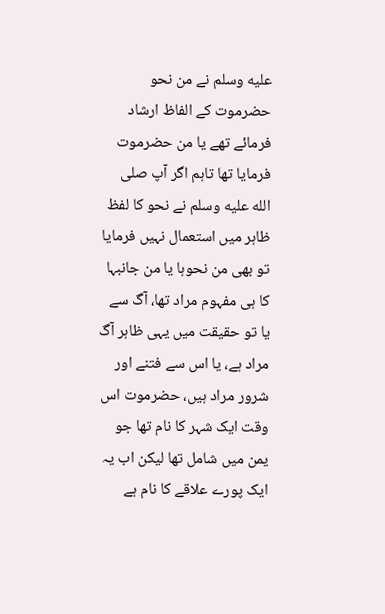عليه وسلم نے من نحو حضرموت کے الفاظ ارشاد فرمائے تھے یا من حضرموت فرمایا تھا تاہم اگر آپ صلى الله عليه وسلم نے نحو کا لفظ ظاہر میں استعمال نہیں فرمایا تو بھی من نحوہا یا من جانبہا کا ہی مفہوم مراد تھا، آگ سے یا تو حقیقت میں یہی ظاہر آگ مراد ہے، یا اس سے فتنے اور شرور مراد ہیں، حضرموت اس وقت ایک شہر کا نام تھا جو یمن میں شامل تھا لیکن اب یہ ایک پورے علاقے کا نام ہے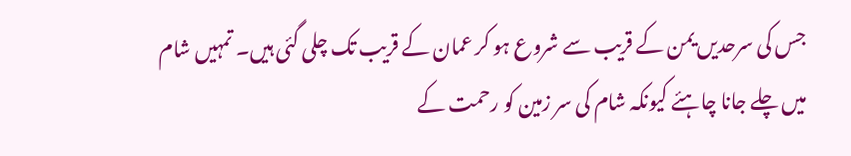جس کی سرحدیں یمن کے قریب سے شروع ہو کر عمان کے قریب تک چلی گئی ہیں۔ تمہیں شام میں چلے جانا چاہئے کیونکہ شام کی سر زمین کو رحمت کے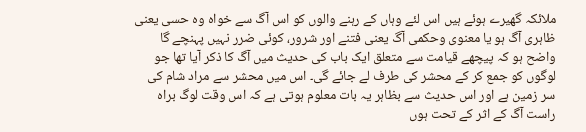ملائکہ گھیرے ہوئے ہیں اس لئے وہاں کے رہنے والوں کو اس آگ سے خواہ وہ حسی یعنی ظاہری آگ ہو یا معنوی وحکمی آگ یعنی فتنے اور شرور، کوئی ضرر نہیں پہنچے گا واضح ہو کہ پیچھے قیامت سے متعلق ایک باب کی حدیث میں آگ کا ذکر آیا تھا جو لوگوں کو جمع کر کے محشر کی طرف لے جائے گی۔ اس میں محشر سے مراد شام کی سر زمین ہے اور اس حدیث سے بظاہر یہ بات معلوم ہوتی ہے کہ اس وقت لوگ براہ راست آگ کے اثر کے تحت ہوں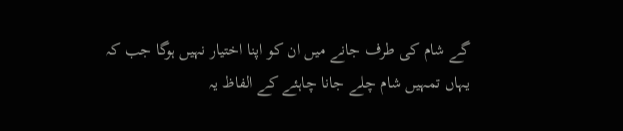گے شام کی طرف جانے میں ان کو اپنا اختیار نہیں ہوگا جب کہ یہاں تمہیں شام چلے جانا چاہئے کے الفاظ یہ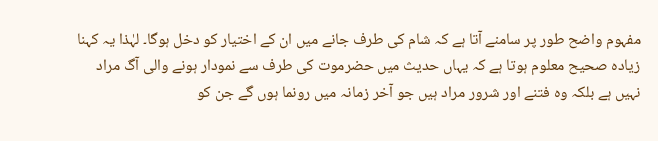مفہوم واضح طور پر سامنے آتا ہے کہ شام کی طرف جانے میں ان کے اختیار کو دخل ہوگا۔ لہٰذا یہ کہنا زیادہ صحیح معلوم ہوتا ہے کہ یہاں حدیث میں حضرموت کی طرف سے نمودار ہونے والی آگ مراد نہیں ہے بلکہ وہ فتنے اور شرور مراد ہیں جو آخر زمانہ میں رونما ہوں گے جن کو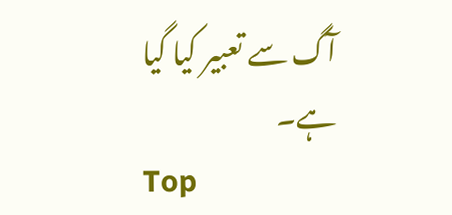آگ سے تعبیر کیا گیا ہے۔
Top